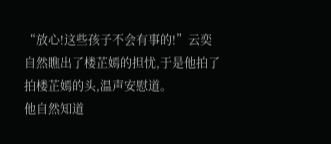“放心!这些孩子不会有事的!”云奕自然瞧出了楼芷嫣的担忧,于是他拍了拍楼芷嫣的头,温声安慰道。
他自然知道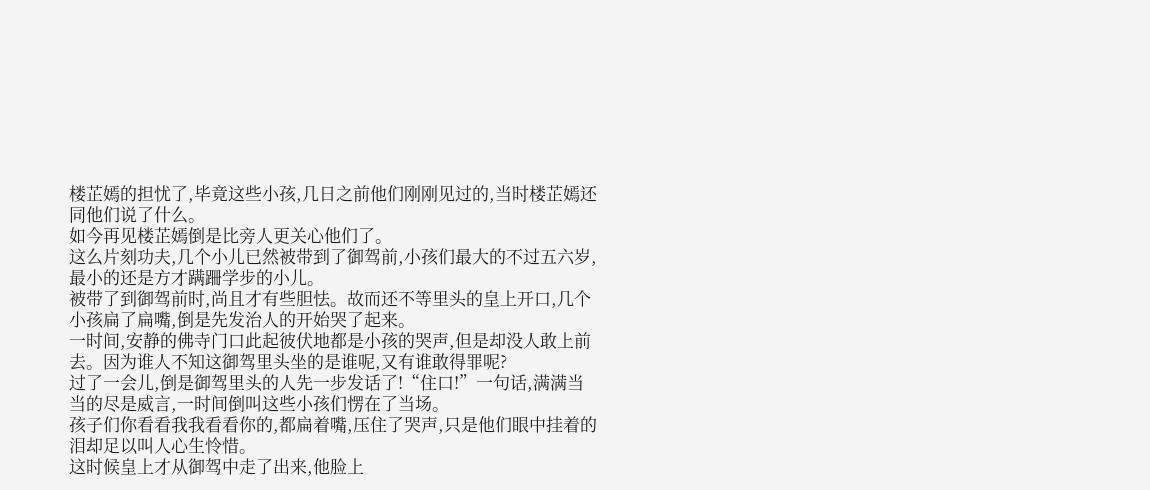楼芷嫣的担忧了,毕竟这些小孩,几日之前他们刚刚见过的,当时楼芷嫣还同他们说了什么。
如今再见楼芷嫣倒是比旁人更关心他们了。
这么片刻功夫,几个小儿已然被带到了御驾前,小孩们最大的不过五六岁,最小的还是方才蹒跚学步的小儿。
被带了到御驾前时,尚且才有些胆怯。故而还不等里头的皇上开口,几个小孩扁了扁嘴,倒是先发治人的开始哭了起来。
一时间,安静的佛寺门口此起彼伏地都是小孩的哭声,但是却没人敢上前去。因为谁人不知这御驾里头坐的是谁呢,又有谁敢得罪呢?
过了一会儿,倒是御驾里头的人先一步发话了!“住口!”一句话,满满当当的尽是威言,一时间倒叫这些小孩们愣在了当场。
孩子们你看看我我看看你的,都扁着嘴,压住了哭声,只是他们眼中挂着的泪却足以叫人心生怜惜。
这时候皇上才从御驾中走了出来,他脸上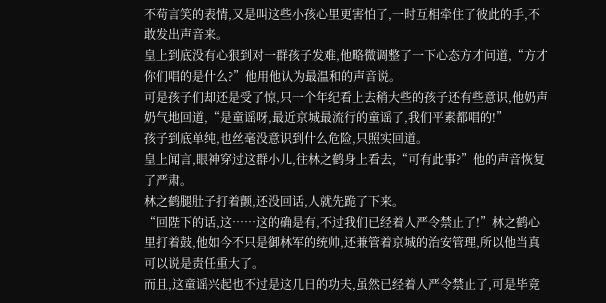不苟言笑的表情,又是叫这些小孩心里更害怕了,一时互相牵住了彼此的手,不敢发出声音来。
皇上到底没有心狠到对一群孩子发难,他略微调整了一下心态方才问道,“方才你们唱的是什么?”他用他认为最温和的声音说。
可是孩子们却还是受了惊,只一个年纪看上去稍大些的孩子还有些意识,他奶声奶气地回道,“是童谣呀,最近京城最流行的童谣了,我们平素都唱的!”
孩子到底单纯,也丝毫没意识到什么危险,只照实回道。
皇上闻言,眼神穿过这群小儿,往林之鹤身上看去,“可有此事?”他的声音恢复了严肃。
林之鹤腿肚子打着颤,还没回话,人就先跪了下来。
“回陛下的话,这……这的确是有,不过我们已经着人严令禁止了!”林之鹤心里打着鼓,他如今不只是御林军的统帅,还兼管着京城的治安管理,所以他当真可以说是责任重大了。
而且,这童谣兴起也不过是这几日的功夫,虽然已经着人严令禁止了,可是毕竟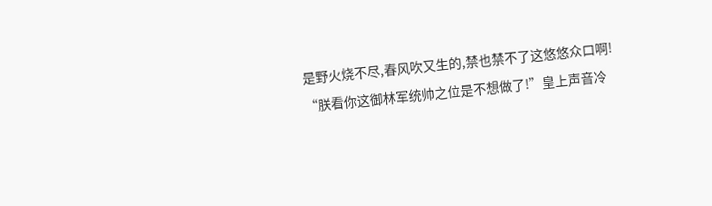是野火烧不尽,春风吹又生的,禁也禁不了这悠悠众口啊!
“朕看你这御林军统帅之位是不想做了!”皇上声音冷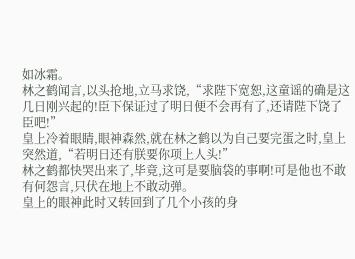如冰霜。
林之鹤闻言,以头抢地,立马求饶,“求陛下宽恕,这童谣的确是这几日刚兴起的!臣下保证过了明日便不会再有了,还请陛下饶了臣吧!”
皇上冷着眼睛,眼神森然,就在林之鹤以为自己要完蛋之时,皇上突然道,“若明日还有朕要你项上人头!”
林之鹤都快哭出来了,毕竟,这可是要脑袋的事啊!可是他也不敢有何怨言,只伏在地上不敢动弹。
皇上的眼神此时又转回到了几个小孩的身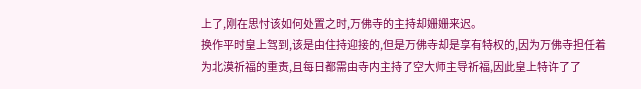上了,刚在思忖该如何处置之时,万佛寺的主持却姗姗来迟。
换作平时皇上驾到,该是由住持迎接的,但是万佛寺却是享有特权的,因为万佛寺担任着为北漠祈福的重责,且每日都需由寺内主持了空大师主导祈福,因此皇上特许了了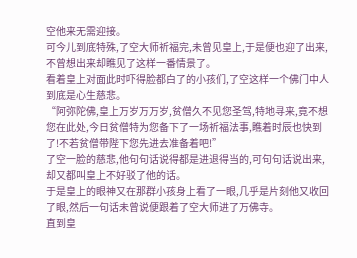空他来无需迎接。
可今儿到底特殊,了空大师祈福完,未曾见皇上,于是便也迎了出来,不曾想出来却瞧见了这样一番情景了。
看着皇上对面此时吓得脸都白了的小孩们,了空这样一个佛门中人到底是心生慈悲。
“阿弥陀佛,皇上万岁万万岁,贫僧久不见您圣驾,特地寻来,竟不想您在此处,今日贫僧特为您备下了一场祈福法事,瞧着时辰也快到了!不若贫僧带陛下您先进去准备着吧!”
了空一脸的慈悲,他句句话说得都是进退得当的,可句句话说出来,却又都叫皇上不好驳了他的话。
于是皇上的眼神又在那群小孩身上看了一眼,几乎是片刻他又收回了眼,然后一句话未曾说便跟着了空大师进了万佛寺。
直到皇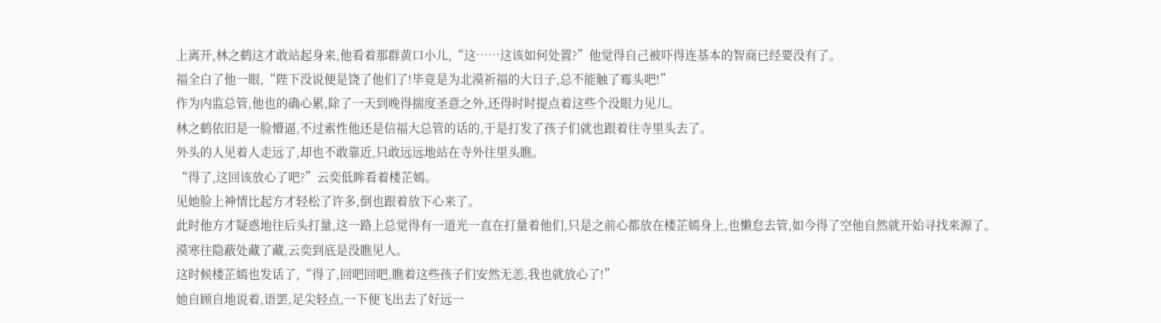上离开,林之鹤这才敢站起身来,他看着那群黄口小儿,“这……这该如何处置?”他觉得自己被吓得连基本的智商已经要没有了。
福全白了他一眼,“陛下没说便是饶了他们了!毕竟是为北漠祈福的大日子,总不能触了霉头吧!”
作为内监总管,他也的确心累,除了一天到晚得揣度圣意之外,还得时时提点着这些个没眼力见儿。
林之鹤依旧是一脸懵逼,不过索性他还是信福大总管的话的,于是打发了孩子们就也跟着往寺里头去了。
外头的人见着人走远了,却也不敢靠近,只敢远远地站在寺外往里头瞧。
“得了,这回该放心了吧?”云奕低眸看着楼芷嫣。
见她脸上神情比起方才轻松了许多,倒也跟着放下心来了。
此时他方才疑惑地往后头打量,这一路上总觉得有一道光一直在打量着他们,只是之前心都放在楼芷嫣身上,也懒怠去管,如今得了空他自然就开始寻找来源了。
漠寒往隐蔽处藏了藏,云奕到底是没瞧见人。
这时候楼芷嫣也发话了,“得了,回吧回吧,瞧着这些孩子们安然无恙,我也就放心了!”
她自顾自地说着,语罢,足尖轻点,一下便飞出去了好远一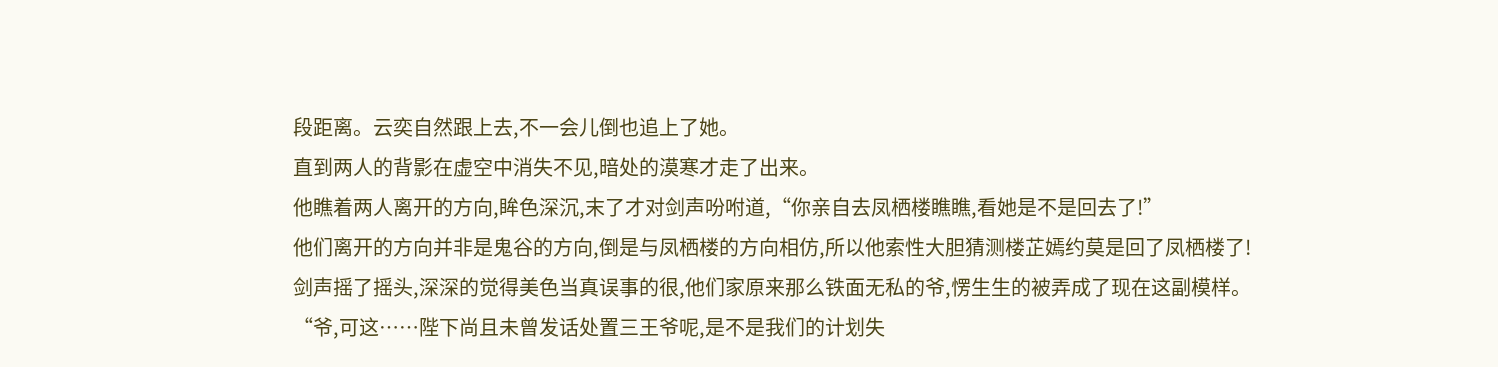段距离。云奕自然跟上去,不一会儿倒也追上了她。
直到两人的背影在虚空中消失不见,暗处的漠寒才走了出来。
他瞧着两人离开的方向,眸色深沉,末了才对剑声吩咐道,“你亲自去凤栖楼瞧瞧,看她是不是回去了!”
他们离开的方向并非是鬼谷的方向,倒是与凤栖楼的方向相仿,所以他索性大胆猜测楼芷嫣约莫是回了凤栖楼了!
剑声摇了摇头,深深的觉得美色当真误事的很,他们家原来那么铁面无私的爷,愣生生的被弄成了现在这副模样。
“爷,可这……陛下尚且未曾发话处置三王爷呢,是不是我们的计划失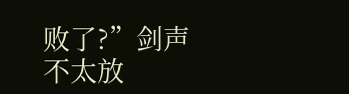败了?”剑声不太放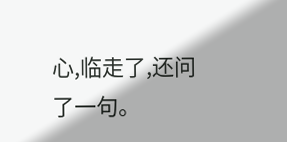心,临走了,还问了一句。